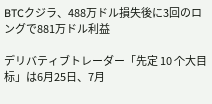BTCクジラ、488万ドル損失後に3回のロングで881万ドル利益

デリバティブトレーダー「先定 10 个大目标」は6月25日、7月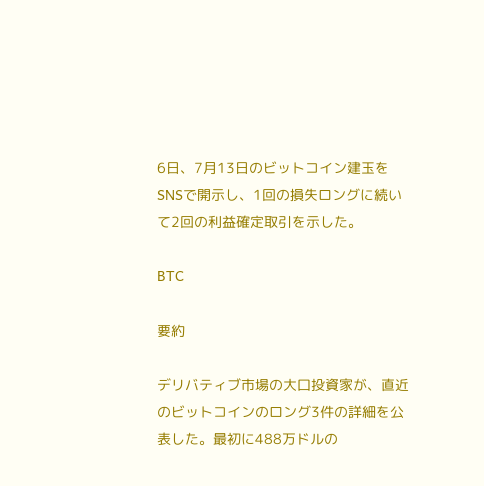6日、7月13日のビットコイン建玉をSNSで開示し、1回の損失ロングに続いて2回の利益確定取引を示した。

BTC

要約

デリバティブ市場の大口投資家が、直近のビットコインのロング3件の詳細を公表した。最初に488万ドルの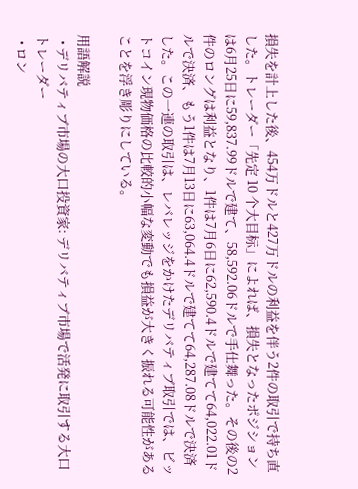損失を計上した後、454万ドルと427万ドルの利益を伴う2件の取引で持ち直した。トレーダー「先定 10 个大目标」によれば、損失となったポジションは6月25日に59,837.99ドルで建て、58,592.06ドルで手仕舞った。その後の2件のロングは利益となり、1件は7月6日に62,590.4ドルで建てて64,022.01ドルで決済、もう1件は7月13日に63,064.4ドルで建てて64,287.08ドルで決済した。この一連の取引は、レバレッジをかけたデリバティブ取引では、ビットコイン現物価格の比較的小幅な変動でも損益が大きく振れる可能性があることを浮き彫りにしている。

用語解説
  • デリバティブ市場の大口投資家: デリバティブ市場で活発に取引する大口トレーダー
  • ロン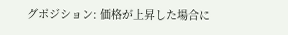グポジション: 価格が上昇した場合に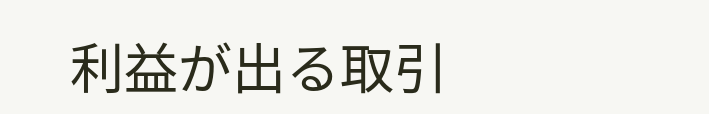利益が出る取引